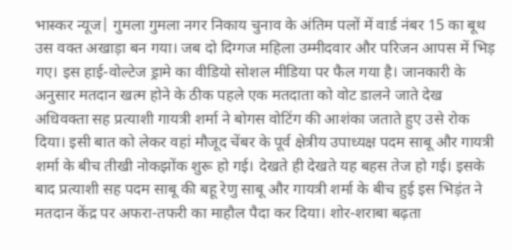भास्कर न्यूज| गुमला गुमला नगर निकाय चुनाव के अंतिम पलों में वार्ड नंबर 15 का बूथ उस वक्त अखाड़ा बन गया। जब दो दिग्गज महिला उम्मीदवार और परिजन आपस में भिड़ गए। इस हाई-वोल्टेज ड्रामे का वीडियो सोशल मीडिया पर फैल गया है। जानकारी के अनुसार मतदान खत्म होने के ठीक पहले एक मतदाता को वोट डालने जाते देख अधिवक्ता सह प्रत्याशी गायत्री शर्मा ने बोगस वोटिंग की आशंका जताते हुए उसे रोक दिया। इसी बात को लेकर वहां मौजूद चेंबर के पूर्व क्षेत्रीय उपाध्यक्ष पदम साबू और गायत्री शर्मा के बीच तीखी नोकझोंक शुरू हो गई। देखते ही देखते यह बहस तेज हो गई। इसके बाद प्रत्याशी सह पदम साबू की बहू रेणु साबू और गायत्री शर्मा के बीच हुई इस भिड़ंत ने मतदान केंद्र पर अफरा-तफरी का माहौल पैदा कर दिया। शोर-शराबा बढ़ता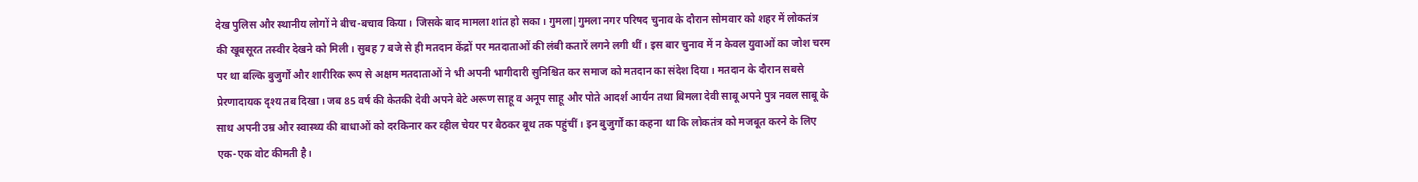देख पुलिस और स्थानीय लोगों ने बीच-बचाव किया। जिसके बाद मामला शांत हो सका। गुमला|गुमला नगर परिषद चुनाव के दौरान सोमवार को शहर में लोकतंत्र की खूबसूरत तस्वीर देखने को मिली। सुबह 7 बजे से ही मतदान केंद्रों पर मतदाताओं की लंबी कतारें लगने लगी थीं। इस बार चुनाव में न केवल युवाओं का जोश चरम पर था बल्कि बुजुर्गों और शारीरिक रूप से अक्षम मतदाताओं ने भी अपनी भागीदारी सुनिश्चित कर समाज को मतदान का संदेश दिया। मतदान के दौरान सबसे प्रेरणादायक दृश्य तब दिखा। जब 85 वर्ष की केतकी देवी अपने बेटे अरूण साहू व अनूप साहू और पोते आदर्श आर्यन तथा बिमला देवी साबू अपने पुत्र नवल साबू के साथ अपनी उम्र और स्वास्थ्य की बाधाओं को दरकिनार कर व्हील चेयर पर बैठकर बूथ तक पहुंचीं। इन बुजुर्गों का कहना था कि लोकतंत्र को मजबूत करने के लिए एक-एक वोट कीमती है।